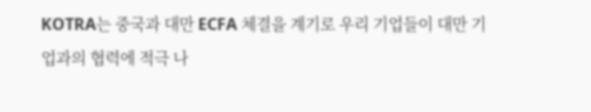KOTRA는 중국과 대만 ECFA 체결을 계기로 우리 기업들이 대만 기업과의 협력에 적극 나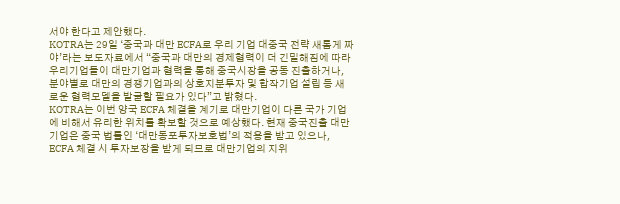서야 한다고 제안했다.
KOTRA는 29일 ‘중국과 대만 ECFA로 우리 기업 대중국 전략 새롭게 짜야’라는 보도자료에서 “중국과 대만의 경제협력이 더 긴밀해짐에 따라 우리기업들이 대만기업과 협력을 통해 중국시장을 공동 진출하거나, 분야별로 대만의 경쟁기업과의 상호지분투자 및 합작기업 설립 등 새로운 협력모델을 발굴할 필요가 있다”고 밝혔다.
KOTRA는 이번 양국 ECFA 체결을 계기로 대만기업이 다른 국가 기업에 비해서 유리한 위치를 확보할 것으로 예상했다. 현재 중국진출 대만기업은 중국 법률인 ‘대만동포투자보호법’의 적용을 받고 있으나, ECFA 체결 시 투자보장을 받게 되므로 대만기업의 지위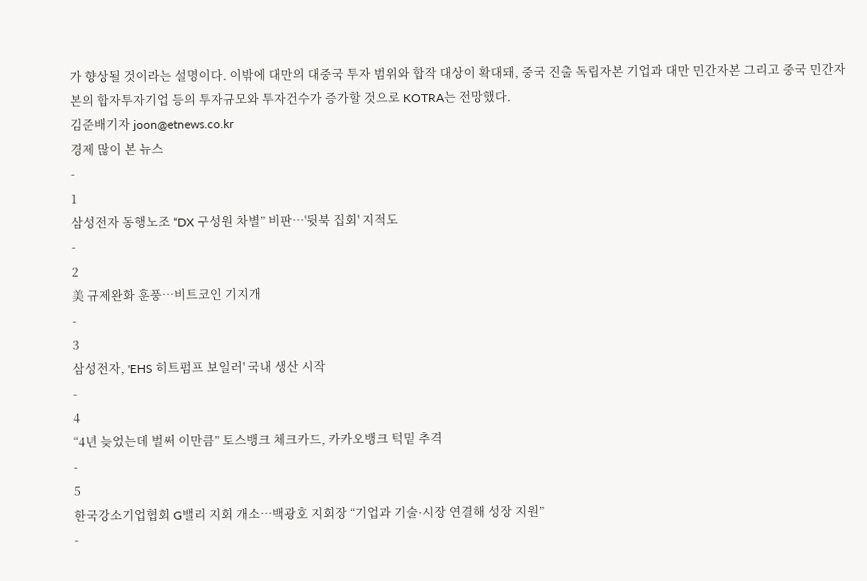가 향상될 것이라는 설명이다. 이밖에 대만의 대중국 투자 범위와 합작 대상이 확대돼, 중국 진출 독립자본 기업과 대만 민간자본 그리고 중국 민간자본의 합자투자기업 등의 투자규모와 투자건수가 증가할 것으로 KOTRA는 전망했다.
김준배기자 joon@etnews.co.kr
경제 많이 본 뉴스
-
1
삼성전자 동행노조 “DX 구성원 차별” 비판…'뒷북 집회' 지적도
-
2
美 규제완화 훈풍…비트코인 기지개
-
3
삼성전자, 'EHS 히트펌프 보일러' 국내 생산 시작
-
4
“4년 늦었는데 벌써 이만큼” 토스뱅크 체크카드, 카카오뱅크 턱밑 추격
-
5
한국강소기업협회 G밸리 지회 개소…백광호 지회장 “기업과 기술·시장 연결해 성장 지원”
-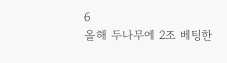6
올해 두나무에 2조 베팅한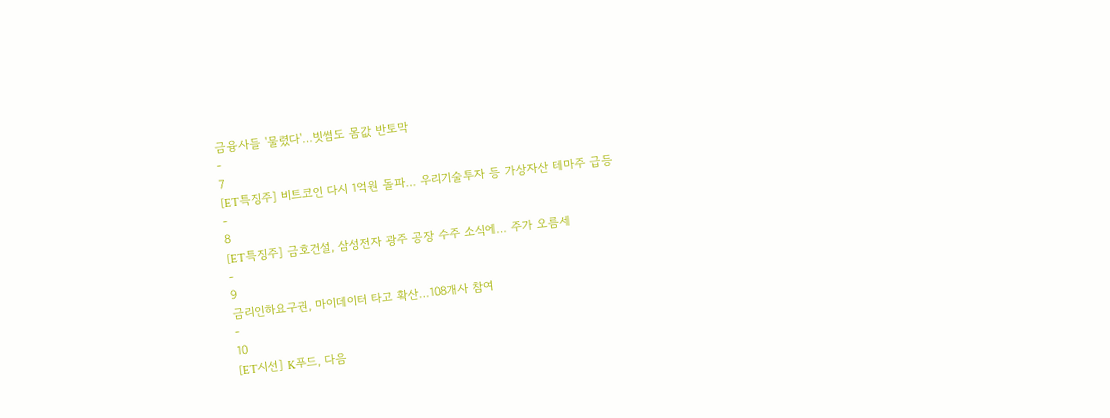금융사들 '물렸다'…빗썸도 몸값 반토막
-
7
[ET특징주] 비트코인 다시 1억원 돌파… 우리기술투자 등 가상자산 테마주 급등
-
8
[ET특징주] 금호건설, 삼성전자 광주 공장 수주 소식에… 주가 오름세
-
9
금리인하요구권, 마이데이터 타고 확산…108개사 참여
-
10
[ET시선] K푸드, 다음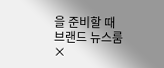을 준비할 때
브랜드 뉴스룸
×